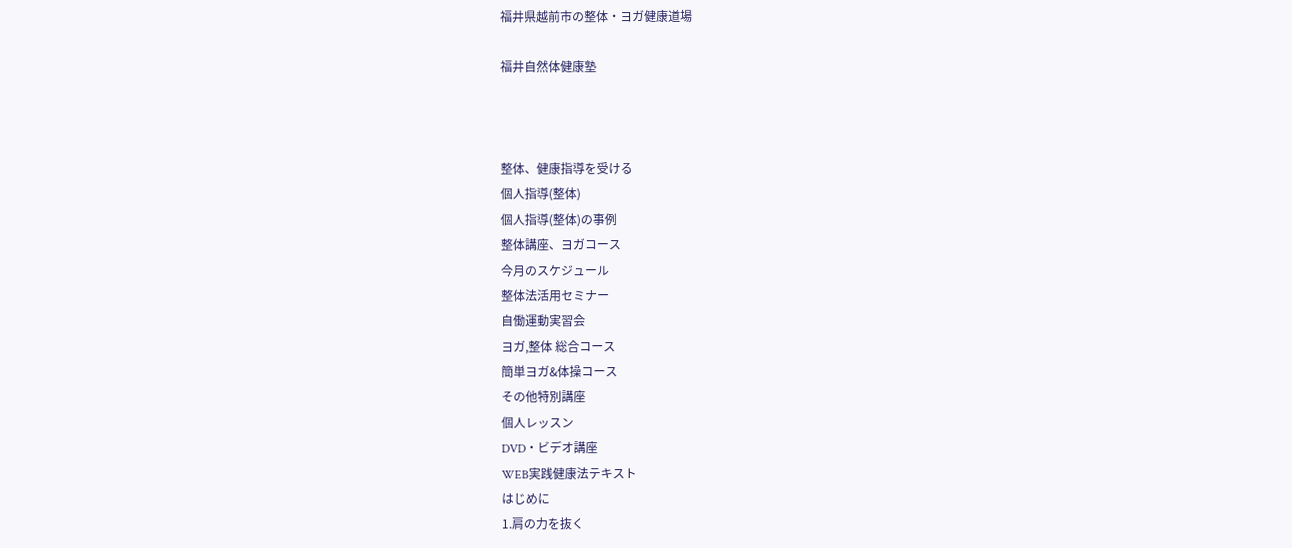福井県越前市の整体・ヨガ健康道場

福井自然体健康塾



整体、健康指導を受ける
個人指導(整体)
個人指導(整体)の事例
整体講座、ヨガコース
今月のスケジュール
整体法活用セミナー
自働運動実習会
ヨガ,整体 総合コース
簡単ヨガ&体操コース
その他特別講座
個人レッスン
DVD・ビデオ講座
WEB実践健康法テキスト
はじめに
1.肩の力を抜く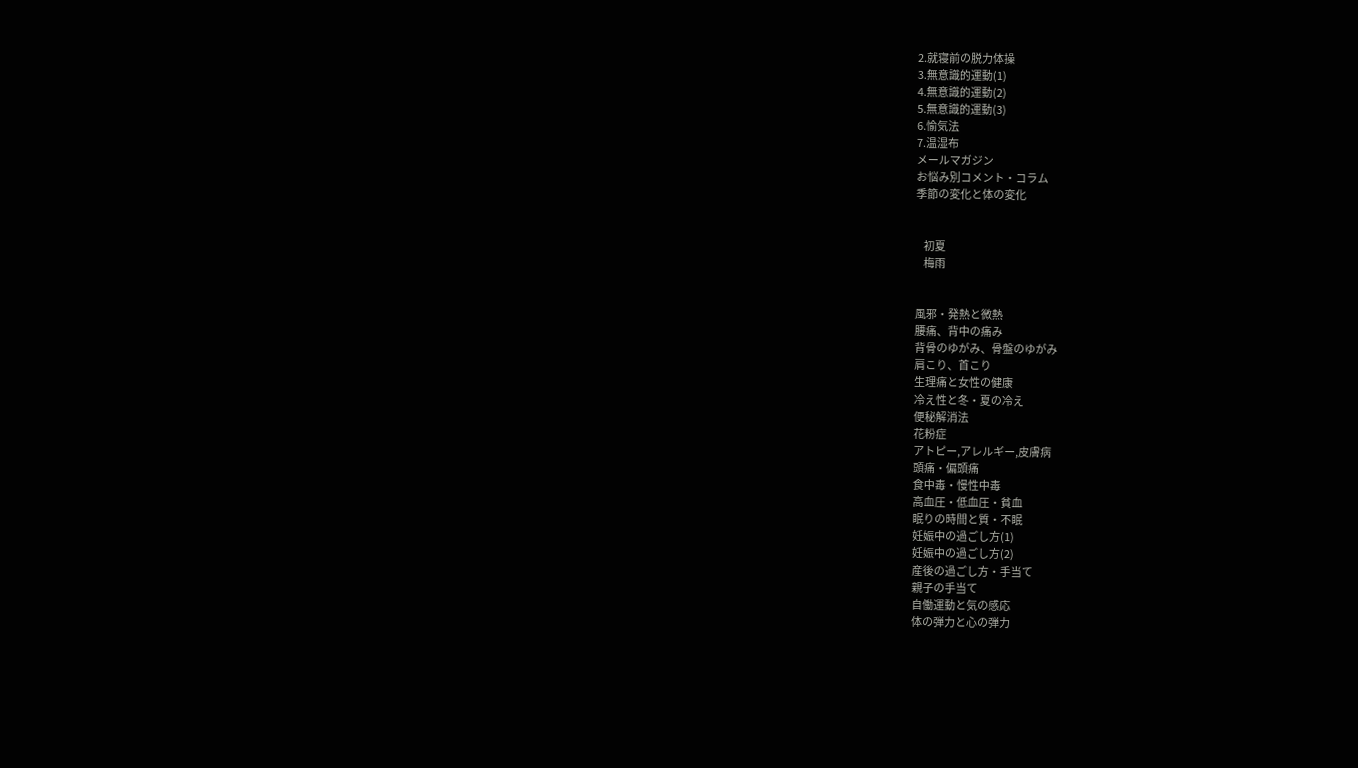2.就寝前の脱力体操
3.無意識的運動(1)
4.無意識的運動(2)
5.無意識的運動(3)
6.愉気法
7.温湿布
メールマガジン
お悩み別コメント・コラム
季節の変化と体の変化


    初夏
    梅雨


風邪・発熱と微熱
腰痛、背中の痛み
背骨のゆがみ、骨盤のゆがみ
肩こり、首こり
生理痛と女性の健康
冷え性と冬・夏の冷え
便秘解消法
花粉症
アトピー,アレルギー,皮膚病
頭痛・偏頭痛
食中毒・慢性中毒
高血圧・低血圧・貧血
眠りの時間と質・不眠
妊娠中の過ごし方(1)
妊娠中の過ごし方(2)
産後の過ごし方・手当て
親子の手当て
自働運動と気の感応
体の弾力と心の弾力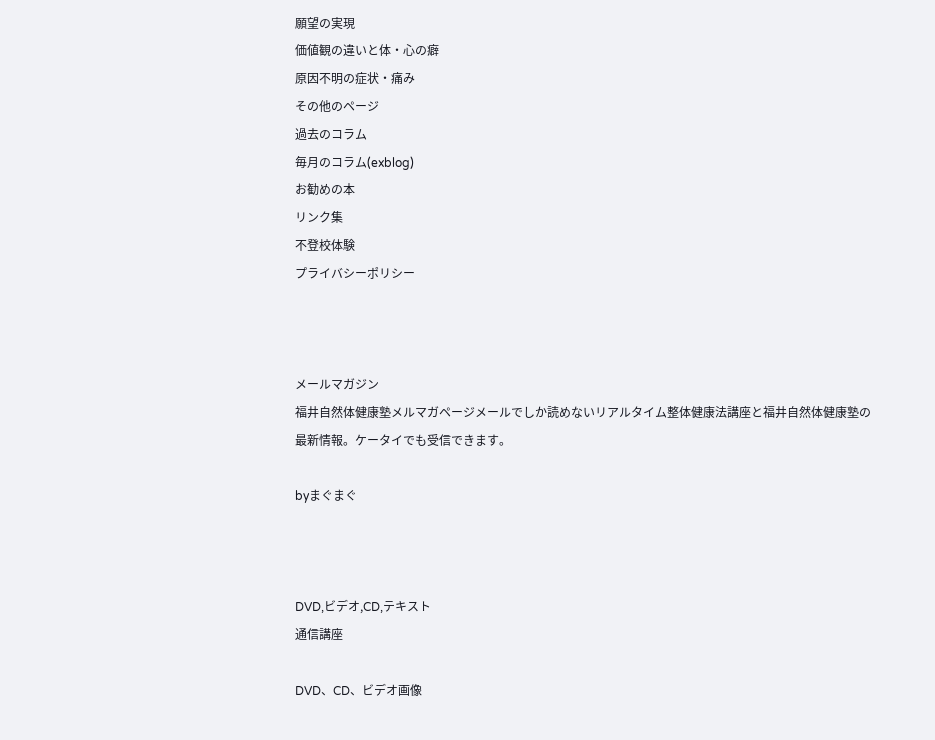願望の実現
価値観の違いと体・心の癖
原因不明の症状・痛み
その他のページ
過去のコラム
毎月のコラム(exblog)
お勧めの本
リンク集
不登校体験
プライバシーポリシー



メールマガジン
福井自然体健康塾メルマガページメールでしか読めないリアルタイム整体健康法講座と福井自然体健康塾の最新情報。ケータイでも受信できます。

byまぐまぐ



DVD,ビデオ,CD,テキスト
通信講座

DVD、CD、ビデオ画像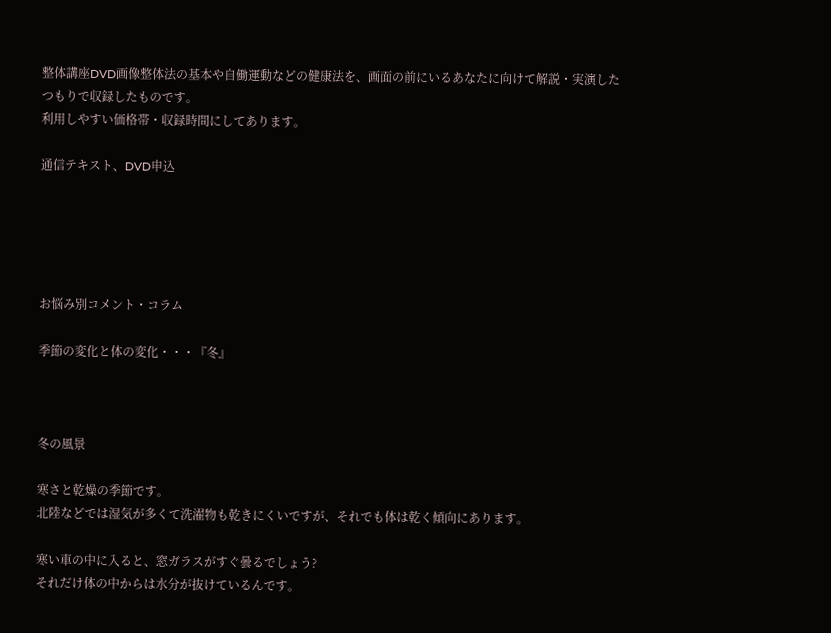整体講座DVD画像整体法の基本や自働運動などの健康法を、画面の前にいるあなたに向けて解説・実演したつもりで収録したものです。
利用しやすい価格帯・収録時間にしてあります。

通信テキスト、DVD申込





お悩み別コメント・コラム

季節の変化と体の変化・・・『冬』



冬の風景

寒さと乾燥の季節です。
北陸などでは湿気が多くて洗濯物も乾きにくいですが、それでも体は乾く傾向にあります。

寒い車の中に入ると、窓ガラスがすぐ曇るでしょう?
それだけ体の中からは水分が抜けているんです。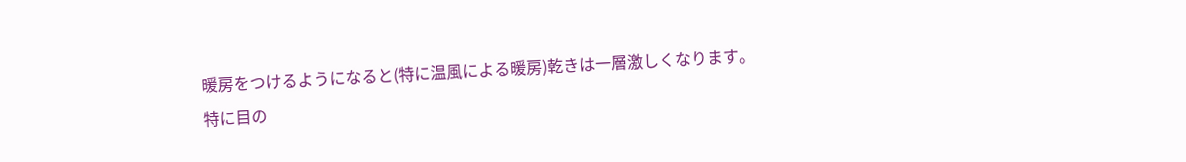暖房をつけるようになると(特に温風による暖房)乾きは一層激しくなります。
特に目の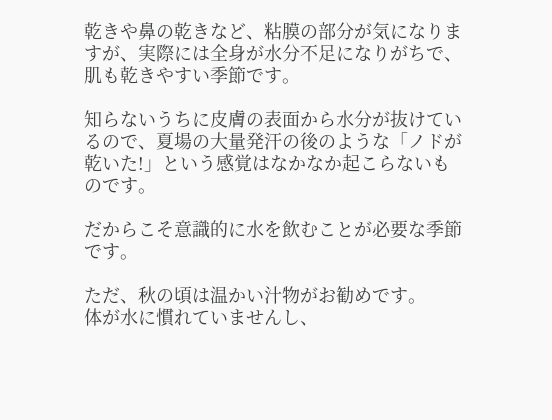乾きや鼻の乾きなど、粘膜の部分が気になりますが、実際には全身が水分不足になりがちで、肌も乾きやすい季節です。

知らないうちに皮膚の表面から水分が抜けているので、夏場の大量発汗の後のような「ノドが乾いた!」という感覚はなかなか起こらないものです。

だからこそ意識的に水を飲むことが必要な季節です。

ただ、秋の頃は温かい汁物がお勧めです。
体が水に慣れていませんし、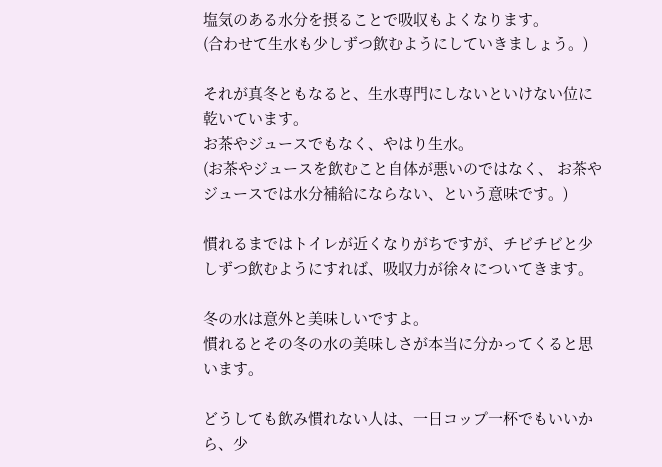塩気のある水分を摂ることで吸収もよくなります。
(合わせて生水も少しずつ飲むようにしていきましょう。)

それが真冬ともなると、生水専門にしないといけない位に乾いています。
お茶やジュースでもなく、やはり生水。
(お茶やジュースを飲むこと自体が悪いのではなく、 お茶やジュースでは水分補給にならない、という意味です。)

慣れるまではトイレが近くなりがちですが、チビチビと少しずつ飲むようにすれば、吸収力が徐々についてきます。

冬の水は意外と美味しいですよ。
慣れるとその冬の水の美味しさが本当に分かってくると思います。

どうしても飲み慣れない人は、一日コップ一杯でもいいから、少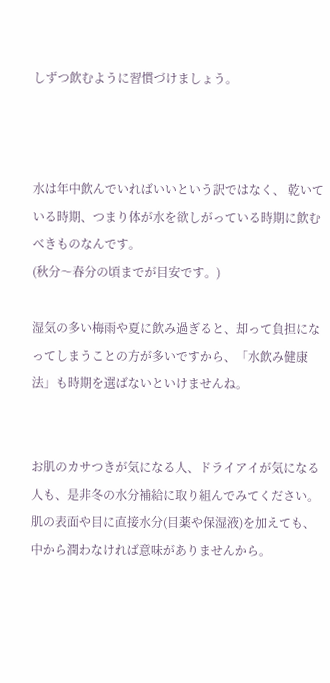しずつ飲むように習慣づけましょう。



水は年中飲んでいればいいという訳ではなく、 乾いている時期、つまり体が水を欲しがっている時期に飲むべきものなんです。
(秋分〜春分の頃までが目安です。)

湿気の多い梅雨や夏に飲み過ぎると、却って負担になってしまうことの方が多いですから、「水飲み健康法」も時期を選ばないといけませんね。


お肌のカサつきが気になる人、ドライアイが気になる人も、是非冬の水分補給に取り組んでみてください。
肌の表面や目に直接水分(目薬や保湿液)を加えても、中から潤わなければ意味がありませんから。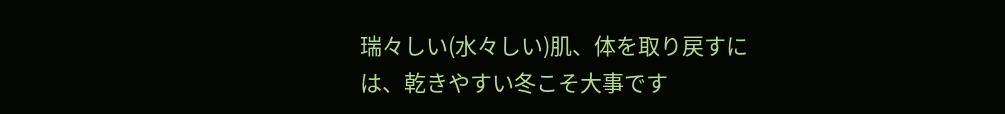瑞々しい(水々しい)肌、体を取り戻すには、乾きやすい冬こそ大事です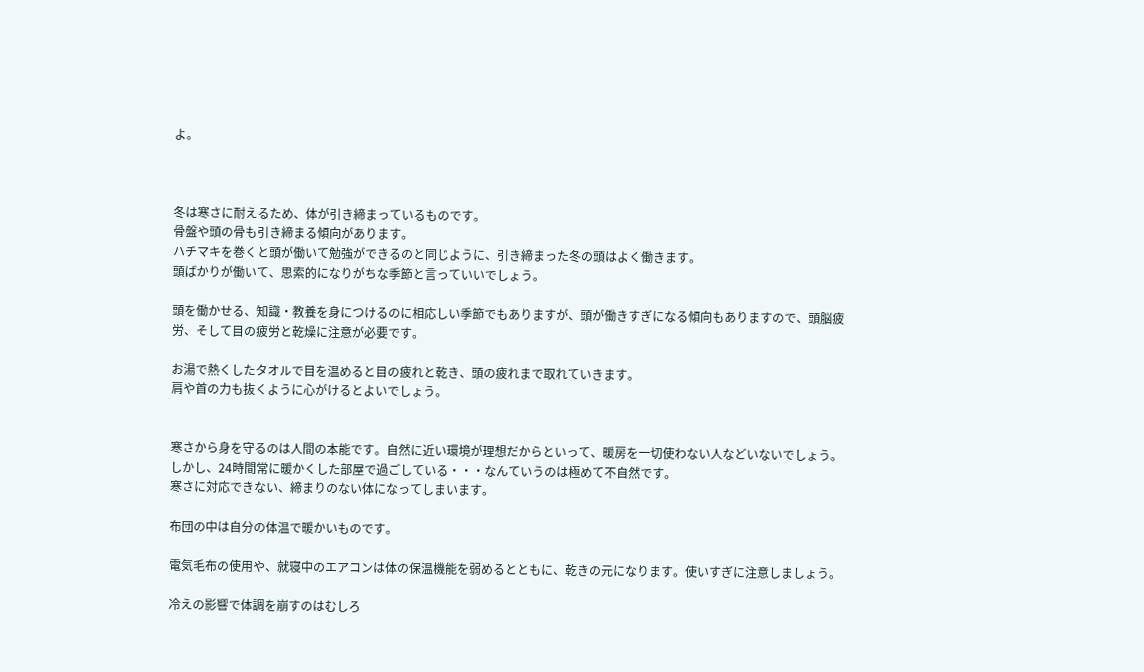よ。



冬は寒さに耐えるため、体が引き締まっているものです。
骨盤や頭の骨も引き締まる傾向があります。
ハチマキを巻くと頭が働いて勉強ができるのと同じように、引き締まった冬の頭はよく働きます。
頭ばかりが働いて、思索的になりがちな季節と言っていいでしょう。

頭を働かせる、知識・教養を身につけるのに相応しい季節でもありますが、頭が働きすぎになる傾向もありますので、頭脳疲労、そして目の疲労と乾燥に注意が必要です。

お湯で熱くしたタオルで目を温めると目の疲れと乾き、頭の疲れまで取れていきます。
肩や首の力も抜くように心がけるとよいでしょう。


寒さから身を守るのは人間の本能です。自然に近い環境が理想だからといって、暖房を一切使わない人などいないでしょう。
しかし、24時間常に暖かくした部屋で過ごしている・・・なんていうのは極めて不自然です。
寒さに対応できない、締まりのない体になってしまいます。

布団の中は自分の体温で暖かいものです。

電気毛布の使用や、就寝中のエアコンは体の保温機能を弱めるとともに、乾きの元になります。使いすぎに注意しましょう。

冷えの影響で体調を崩すのはむしろ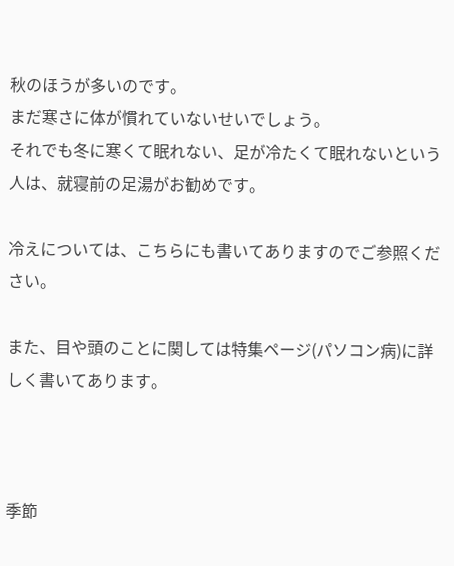秋のほうが多いのです。
まだ寒さに体が慣れていないせいでしょう。
それでも冬に寒くて眠れない、足が冷たくて眠れないという人は、就寝前の足湯がお勧めです。

冷えについては、こちらにも書いてありますのでご参照ください。

また、目や頭のことに関しては特集ページ(パソコン病)に詳しく書いてあります。



季節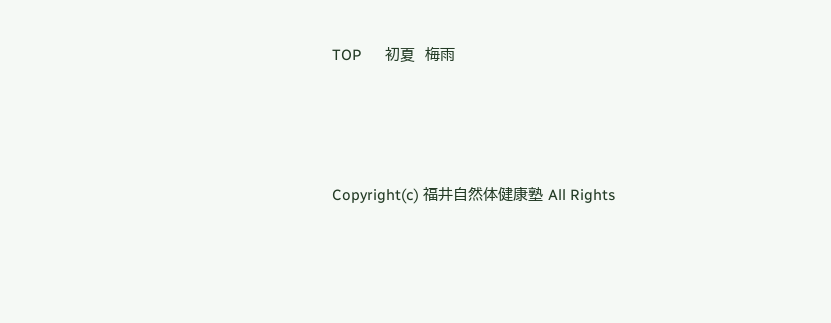TOP      初夏  梅雨




Copyright(c) 福井自然体健康塾 All Rights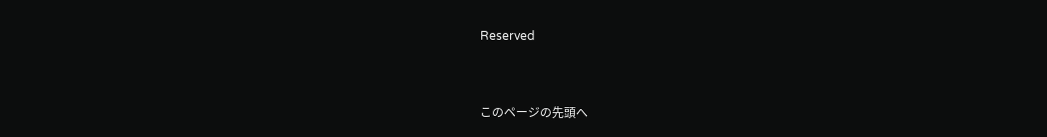Reserved


このページの先頭へ